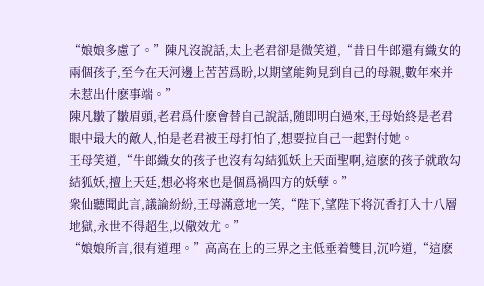“娘娘多慮了。”陳凡沒說話,太上老君卻是微笑道,“昔日牛郎還有織女的兩個孩子,至今在天河邊上苦苦爲盼,以期望能夠見到自己的母親,數年來并未惹出什麽事端。”
陳凡皺了皺眉頭,老君爲什麽會替自己說話,随即明白過來,王母始終是老君眼中最大的敵人,怕是老君被王母打怕了,想要拉自己一起對付她。
王母笑道,“牛郎織女的孩子也沒有勾結狐妖上天面聖啊,這麽的孩子就敢勾結狐妖,擅上天廷,想必将來也是個爲禍四方的妖孽。”
衆仙聽聞此言,議論紛紛,王母滿意地一笑,“陛下,望陛下将沉香打入十八層地獄,永世不得超生,以儆效尤。”
“娘娘所言,很有道理。”高高在上的三界之主低垂着雙目,沉吟道,“這麽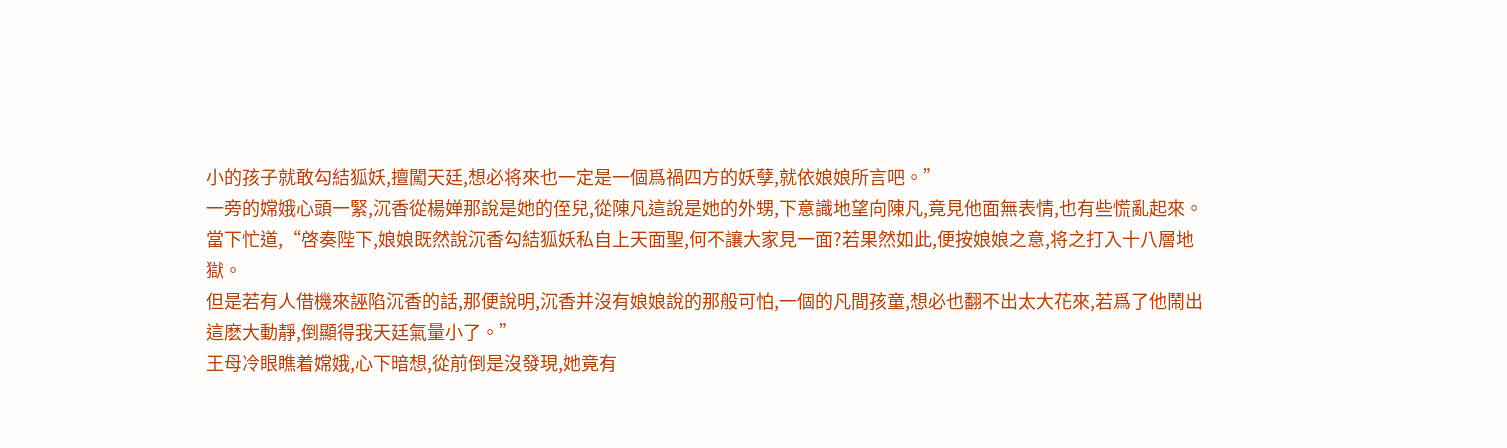小的孩子就敢勾結狐妖,擅闖天廷,想必将來也一定是一個爲禍四方的妖孽,就依娘娘所言吧。”
一旁的嫦娥心頭一緊,沉香從楊婵那說是她的侄兒,從陳凡這說是她的外甥,下意識地望向陳凡,竟見他面無表情,也有些慌亂起來。
當下忙道,“啓奏陛下,娘娘既然說沉香勾結狐妖私自上天面聖,何不讓大家見一面?若果然如此,便按娘娘之意,将之打入十八層地獄。
但是若有人借機來誣陷沉香的話,那便說明,沉香并沒有娘娘說的那般可怕,一個的凡間孩童,想必也翻不出太大花來,若爲了他鬧出這麽大動靜,倒顯得我天廷氣量小了。”
王母冷眼瞧着嫦娥,心下暗想,從前倒是沒發現,她竟有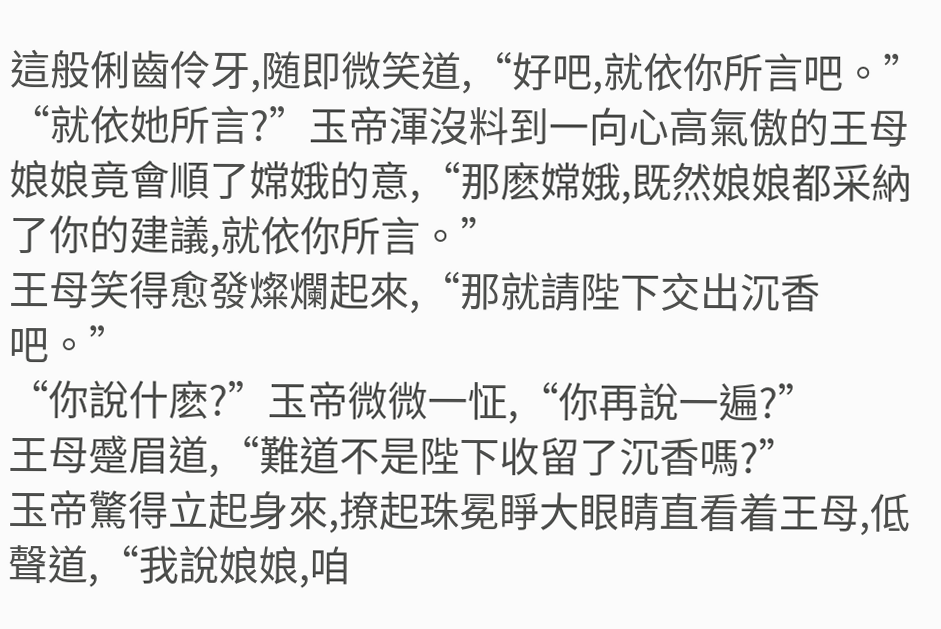這般俐齒伶牙,随即微笑道,“好吧,就依你所言吧。”
“就依她所言?”玉帝渾沒料到一向心高氣傲的王母娘娘竟會順了嫦娥的意,“那麽嫦娥,既然娘娘都采納了你的建議,就依你所言。”
王母笑得愈發燦爛起來,“那就請陛下交出沉香吧。”
“你說什麽?”玉帝微微一怔,“你再說一遍?”
王母蹙眉道,“難道不是陛下收留了沉香嗎?”
玉帝驚得立起身來,撩起珠冕睜大眼睛直看着王母,低聲道,“我說娘娘,咱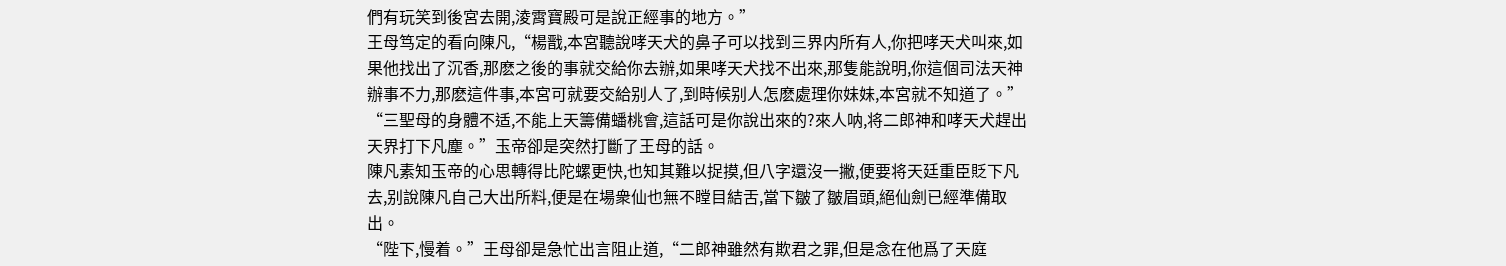們有玩笑到後宮去開,淩霄寶殿可是說正經事的地方。”
王母笃定的看向陳凡,“楊戬,本宮聽說哮天犬的鼻子可以找到三界内所有人,你把哮天犬叫來,如果他找出了沉香,那麽之後的事就交給你去辦,如果哮天犬找不出來,那隻能說明,你這個司法天神辦事不力,那麽這件事,本宮可就要交給别人了,到時候别人怎麽處理你妹妹,本宮就不知道了。”
“三聖母的身體不适,不能上天籌備蟠桃會,這話可是你說出來的?來人呐,将二郎神和哮天犬趕出天界打下凡塵。”玉帝卻是突然打斷了王母的話。
陳凡素知玉帝的心思轉得比陀螺更快,也知其難以捉摸,但八字還沒一撇,便要将天廷重臣貶下凡去,别說陳凡自己大出所料,便是在場衆仙也無不瞠目結舌,當下皺了皺眉頭,絕仙劍已經準備取出。
“陛下,慢着。”王母卻是急忙出言阻止道,“二郎神雖然有欺君之罪,但是念在他爲了天庭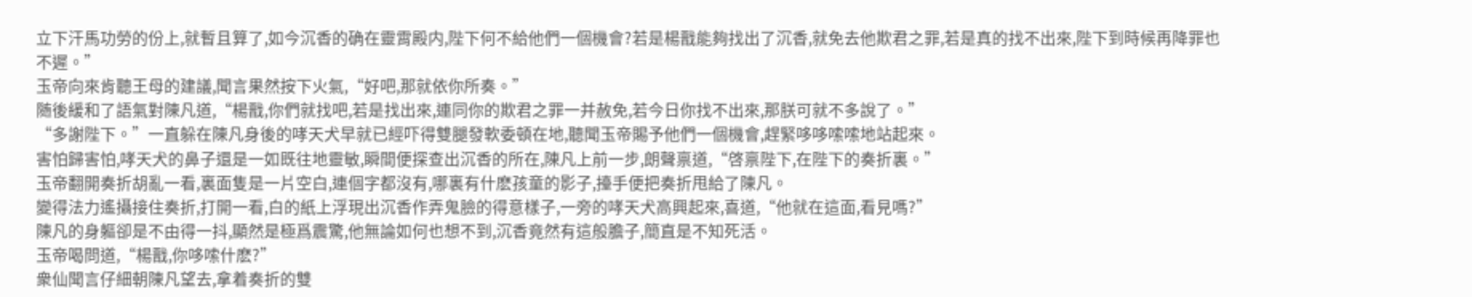立下汗馬功勞的份上,就暫且算了,如今沉香的确在靈霄殿内,陛下何不給他們一個機會?若是楊戬能夠找出了沉香,就免去他欺君之罪,若是真的找不出來,陛下到時候再降罪也不遲。”
玉帝向來肯聽王母的建議,聞言果然按下火氣,“好吧,那就依你所奏。”
随後緩和了語氣對陳凡道,“楊戬,你們就找吧,若是找出來,連同你的欺君之罪一并赦免,若今日你找不出來,那朕可就不多說了。”
“多謝陛下。”一直躲在陳凡身後的哮天犬早就已經吓得雙腿發軟委頓在地,聽聞玉帝賜予他們一個機會,趕緊哆哆嗦嗦地站起來。
害怕歸害怕,哮天犬的鼻子還是一如既往地靈敏,瞬間便探查出沉香的所在,陳凡上前一步,朗聲禀道,“啓禀陛下,在陛下的奏折裏。”
玉帝翻開奏折胡亂一看,裏面隻是一片空白,連個字都沒有,哪裏有什麽孩童的影子,擡手便把奏折甩給了陳凡。
變得法力遙攝接住奏折,打開一看,白的紙上浮現出沉香作弄鬼臉的得意樣子,一旁的哮天犬高興起來,喜道,“他就在這面,看見嗎?”
陳凡的身軀卻是不由得一抖,顯然是極爲震驚,他無論如何也想不到,沉香竟然有這般膽子,簡直是不知死活。
玉帝喝問道,“楊戬,你哆嗦什麽?”
衆仙聞言仔細朝陳凡望去,拿着奏折的雙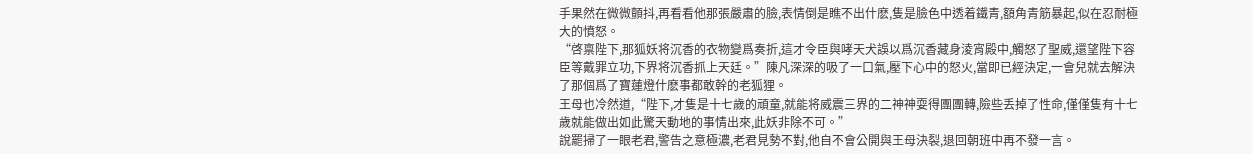手果然在微微顫抖,再看看他那張嚴肅的臉,表情倒是瞧不出什麽,隻是臉色中透着鐵青,額角青筋暴起,似在忍耐極大的憤怒。
“啓禀陛下,那狐妖将沉香的衣物變爲奏折,這才令臣與哮天犬誤以爲沉香藏身淩宵殿中,觸怒了聖威,還望陛下容臣等戴罪立功,下界将沉香抓上天廷。”陳凡深深的吸了一口氣,壓下心中的怒火,當即已經決定,一會兒就去解決了那個爲了寶蓮燈什麽事都敢幹的老狐狸。
王母也冷然道,“陛下,才隻是十七歲的頑童,就能将威震三界的二神神耍得團團轉,險些丢掉了性命,僅僅隻有十七歲就能做出如此驚天動地的事情出來,此妖非除不可。”
說罷掃了一眼老君,警告之意極濃,老君見勢不對,他自不會公開與王母決裂,退回朝班中再不發一言。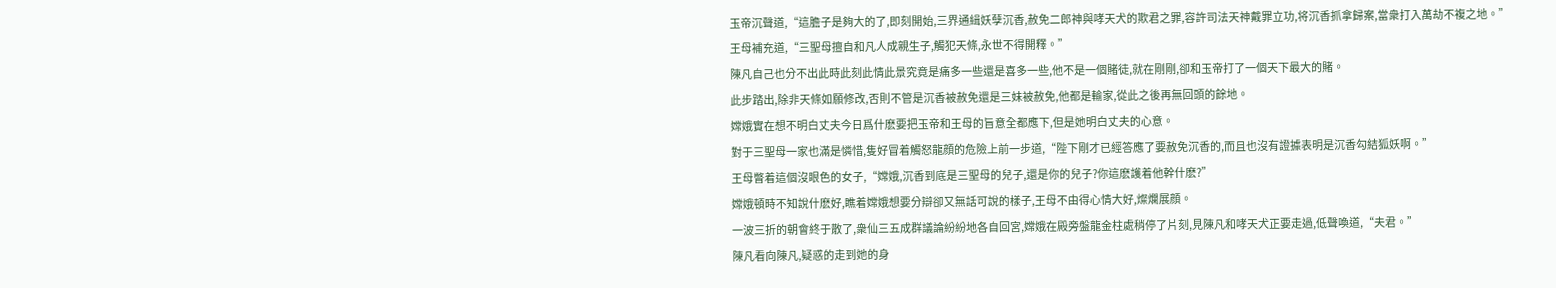玉帝沉聲道,“這膽子是夠大的了,即刻開始,三界通緝妖孽沉香,赦免二郎神與哮天犬的欺君之罪,容許司法天神戴罪立功,将沉香抓拿歸案,當衆打入萬劫不複之地。”
王母補充道,“三聖母擅自和凡人成親生子,觸犯天條,永世不得開釋。”
陳凡自己也分不出此時此刻此情此景究竟是痛多一些還是喜多一些,他不是一個賭徒,就在剛剛,卻和玉帝打了一個天下最大的賭。
此步踏出,除非天條如願修改,否則不管是沉香被赦免還是三妹被赦免,他都是輸家,從此之後再無回頭的餘地。
嫦娥實在想不明白丈夫今日爲什麽要把玉帝和王母的旨意全都應下,但是她明白丈夫的心意。
對于三聖母一家也滿是憐惜,隻好冒着觸怒龍顔的危險上前一步道,“陛下剛才已經答應了要赦免沉香的,而且也沒有證據表明是沉香勾結狐妖啊。”
王母瞥着這個沒眼色的女子,“嫦娥,沉香到底是三聖母的兒子,還是你的兒子?你這麽護着他幹什麽?”
嫦娥頓時不知說什麽好,瞧着嫦娥想要分辯卻又無話可說的樣子,王母不由得心情大好,燦爛展顔。
一波三折的朝會終于散了,衆仙三五成群議論紛紛地各自回宮,嫦娥在殿旁盤龍金柱處稍停了片刻,見陳凡和哮天犬正要走過,低聲喚道,“夫君。”
陳凡看向陳凡,疑惑的走到她的身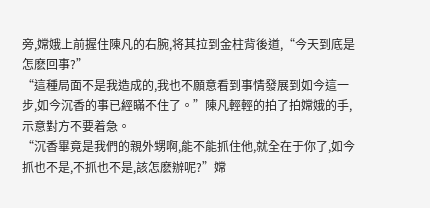旁,嫦娥上前握住陳凡的右腕,将其拉到金柱背後道,“今天到底是怎麽回事?”
“這種局面不是我造成的,我也不願意看到事情發展到如今這一步,如今沉香的事已經瞞不住了。”陳凡輕輕的拍了拍嫦娥的手,示意對方不要着急。
“沉香畢竟是我們的親外甥啊,能不能抓住他,就全在于你了,如今抓也不是,不抓也不是,該怎麽辦呢?”嫦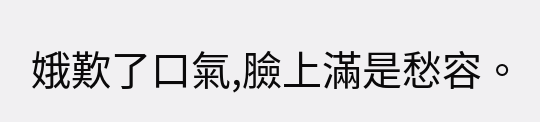娥歎了口氣,臉上滿是愁容。